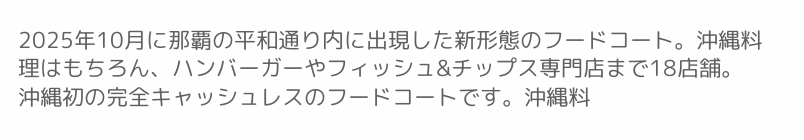2025年10月に那覇の平和通り内に出現した新形態のフードコート。沖縄料理はもちろん、ハンバーガーやフィッシュ&チップス専門店まで18店舗。沖縄初の完全キャッシュレスのフードコートです。沖縄料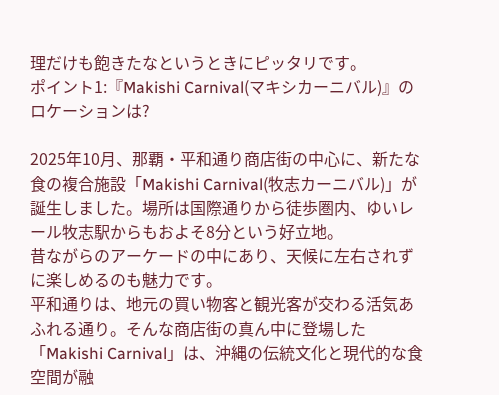理だけも飽きたなというときにピッタリです。
ポイント1:『Makishi Carnival(マキシカーニバル)』のロケーションは?

2025年10月、那覇・平和通り商店街の中心に、新たな食の複合施設「Makishi Carnival(牧志カーニバル)」が誕生しました。場所は国際通りから徒歩圏内、ゆいレール牧志駅からもおよそ8分という好立地。
昔ながらのアーケードの中にあり、天候に左右されずに楽しめるのも魅力です。
平和通りは、地元の買い物客と観光客が交わる活気あふれる通り。そんな商店街の真ん中に登場した「Makishi Carnival」は、沖縄の伝統文化と現代的な食空間が融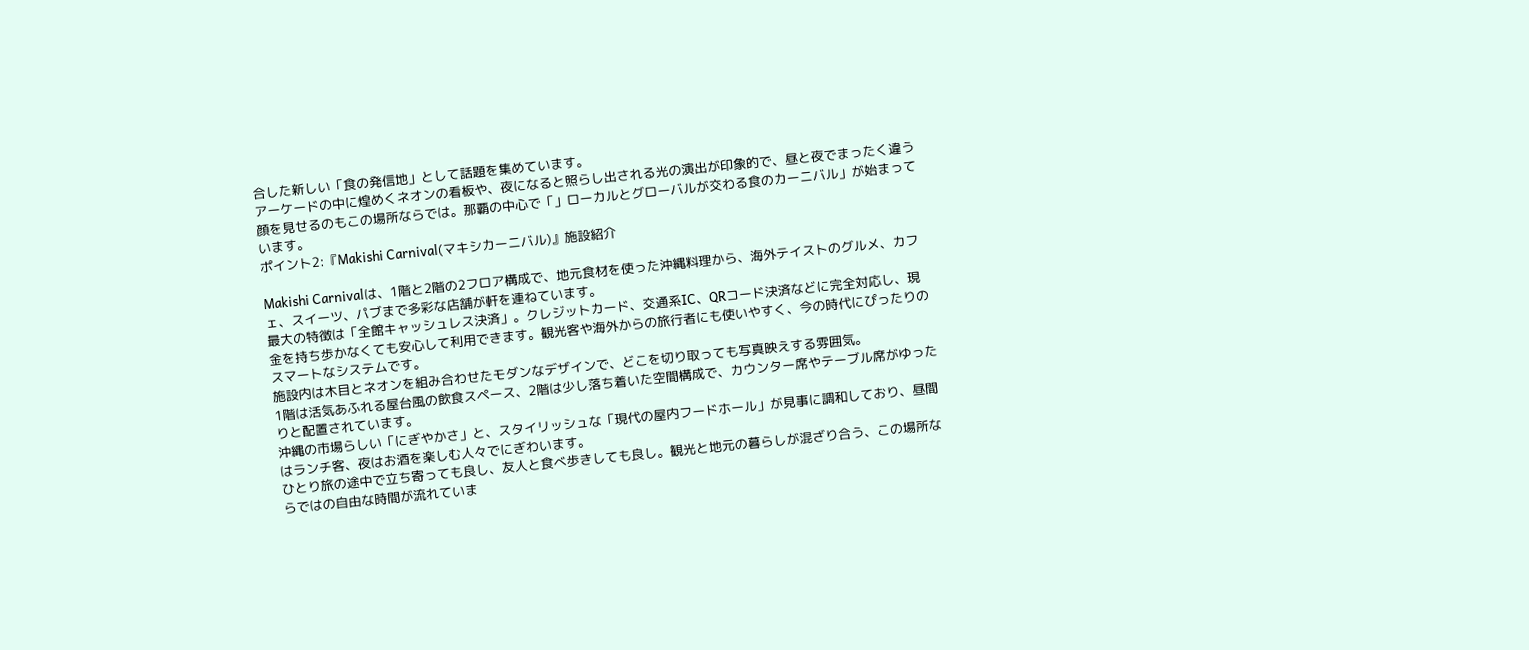合した新しい「食の発信地」として話題を集めています。
アーケードの中に煌めくネオンの看板や、夜になると照らし出される光の演出が印象的で、昼と夜でまったく違う顔を見せるのもこの場所ならでは。那覇の中心で「」ローカルとグローバルが交わる食のカーニバル」が始まっています。
ポイント2:『Makishi Carnival(マキシカーニバル)』施設紹介

Makishi Carnivalは、1階と2階の2フロア構成で、地元食材を使った沖縄料理から、海外テイストのグルメ、カフェ、スイーツ、パブまで多彩な店舗が軒を連ねています。
最大の特徴は「全館キャッシュレス決済」。クレジットカード、交通系IC、QRコード決済などに完全対応し、現金を持ち歩かなくても安心して利用できます。観光客や海外からの旅行者にも使いやすく、今の時代にぴったりのスマートなシステムです。
施設内は木目とネオンを組み合わせたモダンなデザインで、どこを切り取っても写真映えする雰囲気。
1階は活気あふれる屋台風の飲食スペース、2階は少し落ち着いた空間構成で、カウンター席やテーブル席がゆったりと配置されています。
沖縄の市場らしい「にぎやかさ」と、スタイリッシュな「現代の屋内フードホール」が見事に調和しており、昼間はランチ客、夜はお酒を楽しむ人々でにぎわいます。
ひとり旅の途中で立ち寄っても良し、友人と食べ歩きしても良し。観光と地元の暮らしが混ざり合う、この場所ならではの自由な時間が流れていま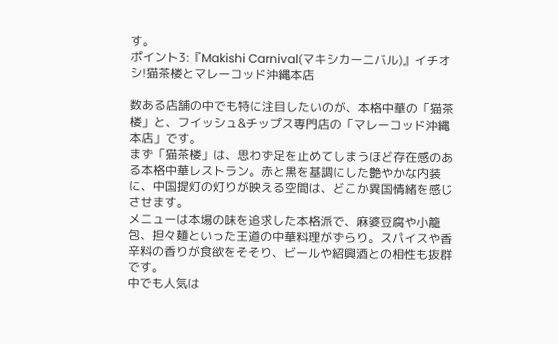す。
ポイント3:『Makishi Carnival(マキシカーニバル)』イチオシ!猫茶楼とマレーコッド沖縄本店

数ある店舗の中でも特に注目したいのが、本格中華の「猫茶楼」と、フイッシュ&チップス専門店の「マレーコッド沖縄本店」です。
まず「猫茶楼」は、思わず足を止めてしまうほど存在感のある本格中華レストラン。赤と黒を基調にした艶やかな内装に、中国提灯の灯りが映える空間は、どこか異国情緒を感じさせます。
メニューは本場の味を追求した本格派で、麻婆豆腐や小籠包、担々麺といった王道の中華料理がずらり。スパイスや香辛料の香りが食欲をそそり、ビールや紹興酒との相性も抜群です。
中でも人気は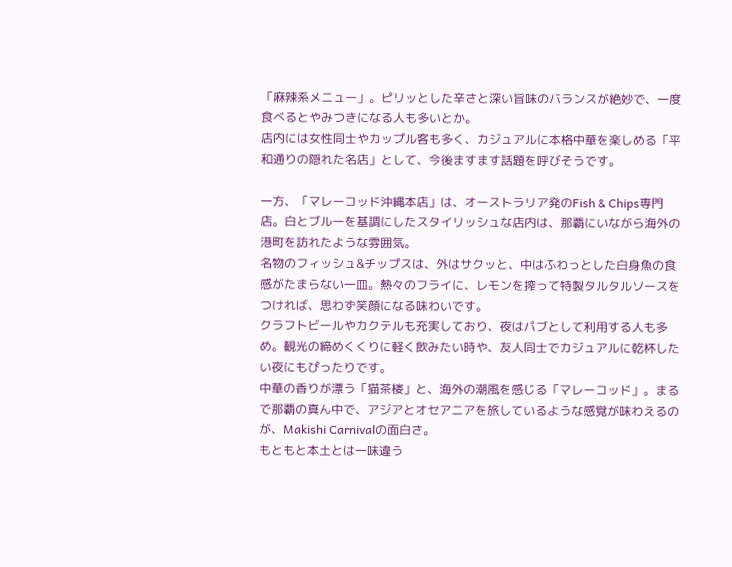「麻辣系メニュー」。ピリッとした辛さと深い旨味のバランスが絶妙で、一度食べるとやみつきになる人も多いとか。
店内には女性同士やカップル客も多く、カジュアルに本格中華を楽しめる「平和通りの隠れた名店」として、今後ますます話題を呼びそうです。

一方、「マレーコッド沖縄本店」は、オーストラリア発のFish & Chips専門店。白とブルーを基調にしたスタイリッシュな店内は、那覇にいながら海外の港町を訪れたような雰囲気。
名物のフィッシュ&チップスは、外はサクッと、中はふわっとした白身魚の食感がたまらない一皿。熱々のフライに、レモンを搾って特製タルタルソースをつければ、思わず笑顔になる味わいです。
クラフトビールやカクテルも充実しており、夜はパブとして利用する人も多め。観光の締めくくりに軽く飲みたい時や、友人同士でカジュアルに乾杯したい夜にもぴったりです。
中華の香りが漂う「猫茶楼」と、海外の潮風を感じる「マレーコッド」。まるで那覇の真ん中で、アジアとオセアニアを旅しているような感覚が味わえるのが、Makishi Carnivalの面白さ。
もともと本土とは一味違う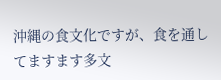沖縄の食文化ですが、食を通してますます多文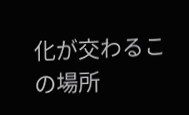化が交わるこの場所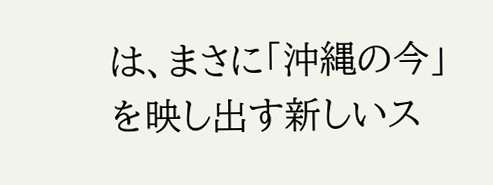は、まさに「沖縄の今」を映し出す新しいス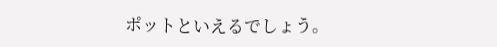ポットといえるでしょう。